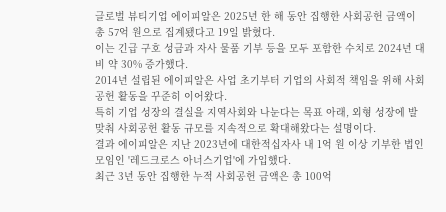글로벌 뷰티기업 에이피알은 2025년 한 해 동안 집행한 사회공헌 금액이 총 57억 원으로 집계됐다고 19일 밝혔다.
이는 긴급 구호 성금과 자사 물품 기부 등을 모두 포함한 수치로 2024년 대비 약 30% 증가했다.
2014년 설립된 에이피알은 사업 초기부터 기업의 사회적 책임을 위해 사회공헌 활동을 꾸준히 이어왔다.
특히 기업 성장의 결실을 지역사회와 나눈다는 목표 아래, 외형 성장에 발맞춰 사회공헌 활동 규모를 지속적으로 확대해왔다는 설명이다.
결과 에이피알은 지난 2023년에 대한적십자사 내 1억 원 이상 기부한 법인 모임인 '레드크로스 아너스기업'에 가입했다.
최근 3년 동안 집행한 누적 사회공헌 금액은 총 100억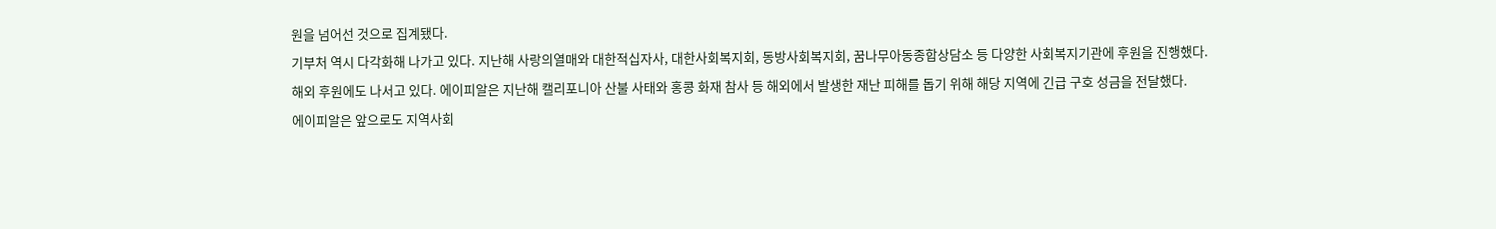원을 넘어선 것으로 집계됐다.
기부처 역시 다각화해 나가고 있다. 지난해 사랑의열매와 대한적십자사, 대한사회복지회, 동방사회복지회, 꿈나무아동종합상담소 등 다양한 사회복지기관에 후원을 진행했다.
해외 후원에도 나서고 있다. 에이피알은 지난해 캘리포니아 산불 사태와 홍콩 화재 참사 등 해외에서 발생한 재난 피해를 돕기 위해 해당 지역에 긴급 구호 성금을 전달했다.
에이피알은 앞으로도 지역사회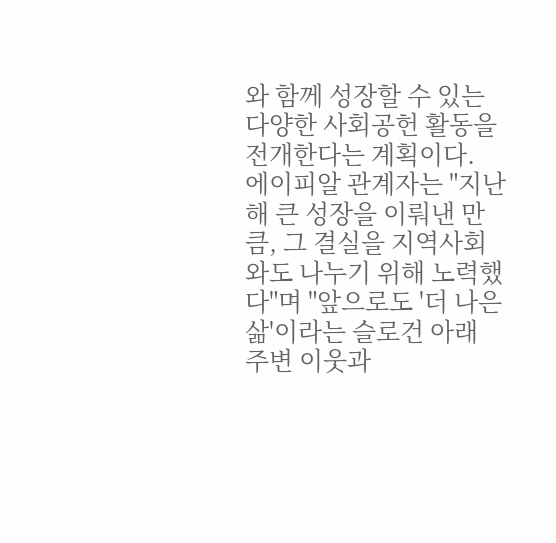와 함께 성장할 수 있는 다양한 사회공헌 활동을 전개한다는 계획이다.
에이피알 관계자는 "지난해 큰 성장을 이뤄낸 만큼, 그 결실을 지역사회와도 나누기 위해 노력했다"며 "앞으로도 '더 나은 삶'이라는 슬로건 아래 주변 이웃과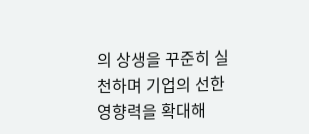의 상생을 꾸준히 실천하며 기업의 선한 영향력을 확대해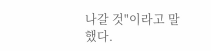나갈 것"이라고 말했다.